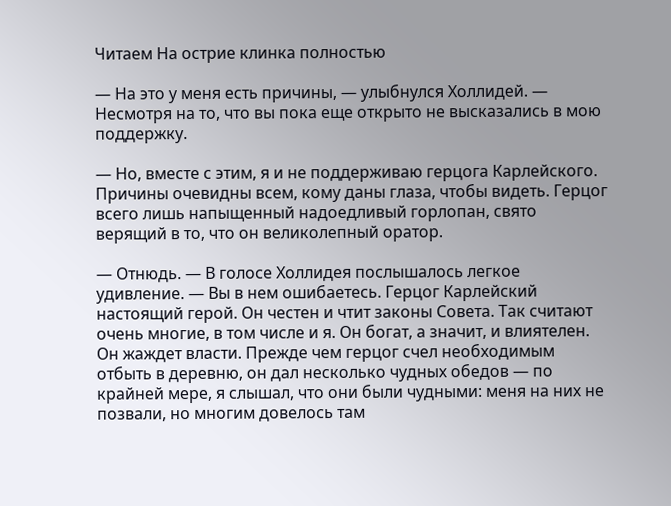Читаем На острие клинка полностью

— На это у меня есть причины, — улыбнулся Холлидей. — Несмотря на то, что вы пока еще открыто не высказались в мою поддержку.

— Но, вместе с этим, я и не поддерживаю герцога Карлейского. Причины очевидны всем, кому даны глаза, чтобы видеть. Герцог всего лишь напыщенный надоедливый горлопан, свято верящий в то, что он великолепный оратор.

— Отнюдь. — В голосе Холлидея послышалось легкое удивление. — Вы в нем ошибаетесь. Герцог Карлейский настоящий герой. Он честен и чтит законы Совета. Так считают очень многие, в том числе и я. Он богат, а значит, и влиятелен. Он жаждет власти. Прежде чем герцог счел необходимым отбыть в деревню, он дал несколько чудных обедов — по крайней мере, я слышал, что они были чудными: меня на них не позвали, но многим довелось там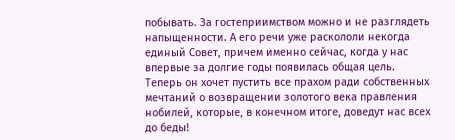побывать. За гостеприимством можно и не разглядеть напыщенности. А его речи уже раскололи некогда единый Совет, причем именно сейчас, когда у нас впервые за долгие годы появилась общая цель. Теперь он хочет пустить все прахом ради собственных мечтаний о возвращении золотого века правления нобилей, которые, в конечном итоге, доведут нас всех до беды!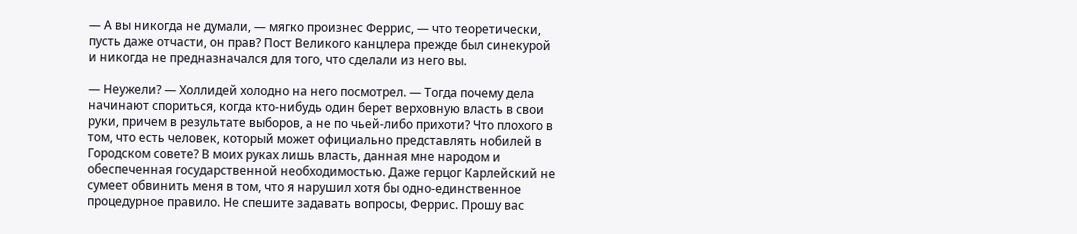— А вы никогда не думали, — мягко произнес Феррис, — что теоретически, пусть даже отчасти, он прав? Пост Великого канцлера прежде был синекурой и никогда не предназначался для того, что сделали из него вы.

— Неужели? — Холлидей холодно на него посмотрел. — Тогда почему дела начинают спориться, когда кто-нибудь один берет верховную власть в свои руки, причем в результате выборов, а не по чьей-либо прихоти? Что плохого в том, что есть человек, который может официально представлять нобилей в Городском совете? В моих руках лишь власть, данная мне народом и обеспеченная государственной необходимостью. Даже герцог Карлейский не сумеет обвинить меня в том, что я нарушил хотя бы одно-единственное процедурное правило. Не спешите задавать вопросы, Феррис. Прошу вас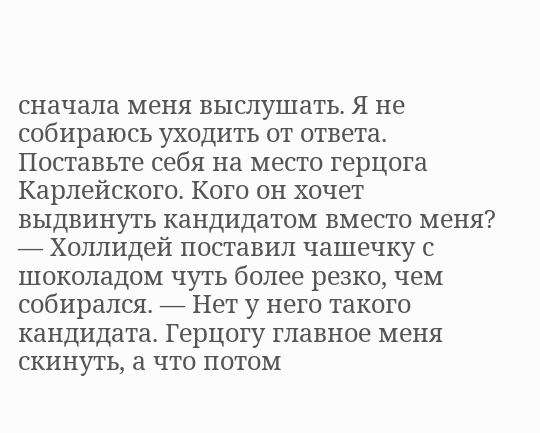сначала меня выслушать. Я не собираюсь уходить от ответа. Поставьте себя на место герцога Карлейского. Кого он хочет выдвинуть кандидатом вместо меня? — Холлидей поставил чашечку с шоколадом чуть более резко, чем собирался. — Нет у него такого кандидата. Герцогу главное меня скинуть, а что потом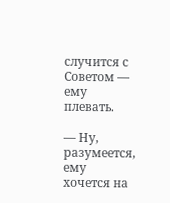случится с Советом — ему плевать.

— Ну, разумеется, ему хочется на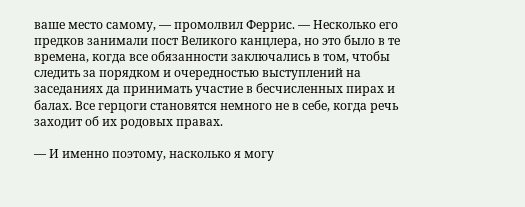ваше место самому, — промолвил Феррис. — Несколько его предков занимали пост Великого канцлера, но это было в те времена, когда все обязанности заключались в том, чтобы следить за порядком и очередностью выступлений на заседаниях да принимать участие в бесчисленных пирах и балах. Все герцоги становятся немного не в себе, когда речь заходит об их родовых правах.

— И именно поэтому, насколько я могу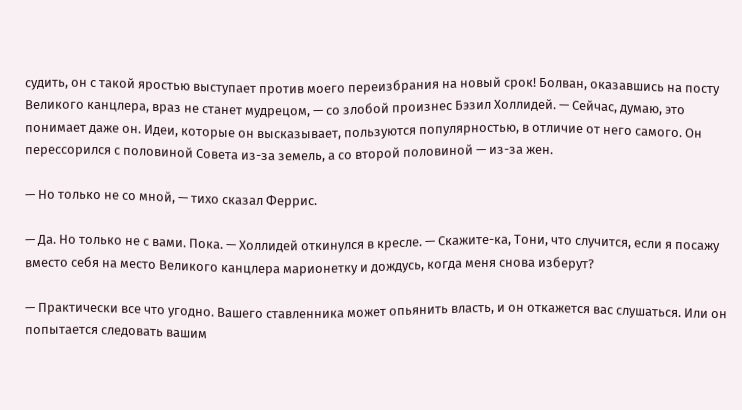судить, он с такой яростью выступает против моего переизбрания на новый срок! Болван, оказавшись на посту Великого канцлера, враз не станет мудрецом, — со злобой произнес Бэзил Холлидей. — Сейчас, думаю, это понимает даже он. Идеи, которые он высказывает, пользуются популярностью, в отличие от него самого. Он перессорился с половиной Совета из-за земель, а со второй половиной — из-за жен.

— Но только не со мной, — тихо сказал Феррис.

— Да. Но только не с вами. Пока. — Холлидей откинулся в кресле. — Скажите-ка, Тони, что случится, если я посажу вместо себя на место Великого канцлера марионетку и дождусь, когда меня снова изберут?

— Практически все что угодно. Вашего ставленника может опьянить власть, и он откажется вас слушаться. Или он попытается следовать вашим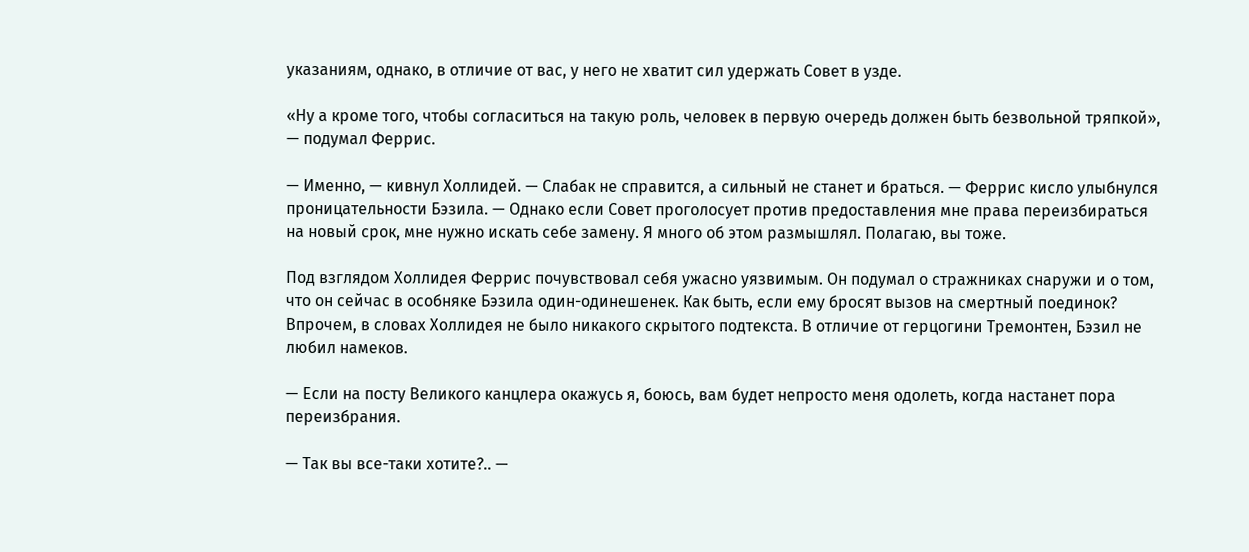указаниям, однако, в отличие от вас, у него не хватит сил удержать Совет в узде.

«Ну а кроме того, чтобы согласиться на такую роль, человек в первую очередь должен быть безвольной тряпкой», — подумал Феррис.

— Именно, — кивнул Холлидей. — Слабак не справится, а сильный не станет и браться. — Феррис кисло улыбнулся проницательности Бэзила. — Однако если Совет проголосует против предоставления мне права переизбираться на новый срок, мне нужно искать себе замену. Я много об этом размышлял. Полагаю, вы тоже.

Под взглядом Холлидея Феррис почувствовал себя ужасно уязвимым. Он подумал о стражниках снаружи и о том, что он сейчас в особняке Бэзила один-одинешенек. Как быть, если ему бросят вызов на смертный поединок? Впрочем, в словах Холлидея не было никакого скрытого подтекста. В отличие от герцогини Тремонтен, Бэзил не любил намеков.

— Если на посту Великого канцлера окажусь я, боюсь, вам будет непросто меня одолеть, когда настанет пора переизбрания.

— Так вы все-таки хотите?.. —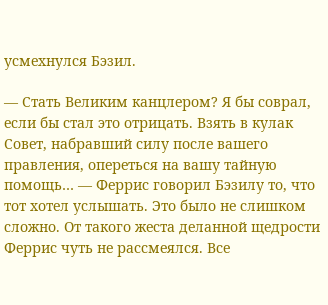усмехнулся Бэзил.

— Стать Великим канцлером? Я бы соврал, если бы стал это отрицать. Взять в кулак Совет, набравший силу после вашего правления, опереться на вашу тайную помощь… — Феррис говорил Бэзилу то, что тот хотел услышать. Это было не слишком сложно. От такого жеста деланной щедрости Феррис чуть не рассмеялся. Все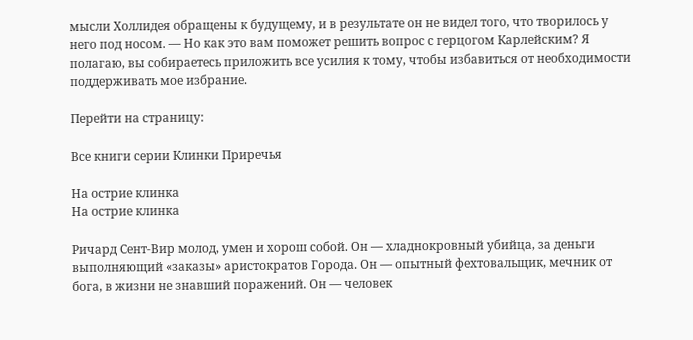мысли Холлидея обращены к будущему, и в результате он не видел того, что творилось у него под носом. — Но как это вам поможет решить вопрос с герцогом Карлейским? Я полагаю, вы собираетесь приложить все усилия к тому, чтобы избавиться от необходимости поддерживать мое избрание.

Перейти на страницу:

Все книги серии Клинки Приречья

На острие клинка
На острие клинка

Ричард Сент-Вир молод, умен и хорош собой. Он — хладнокровный убийца, за деньги выполняющий «заказы» аристократов Города. Он — опытный фехтовальщик, мечник от бога, в жизни не знавший поражений. Он — человек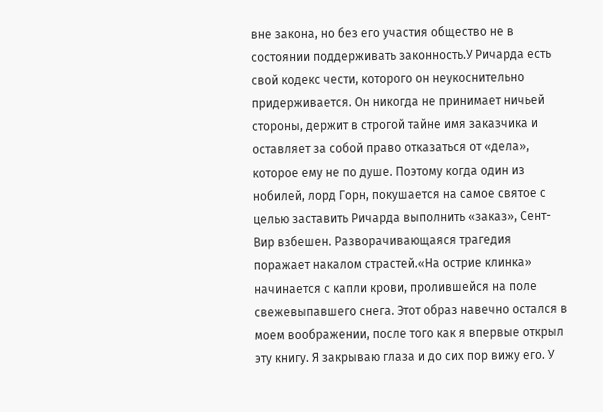вне закона, но без его участия общество не в состоянии поддерживать законность.У Ричарда есть свой кодекс чести, которого он неукоснительно придерживается. Он никогда не принимает ничьей стороны, держит в строгой тайне имя заказчика и оставляет за собой право отказаться от «дела», которое ему не по душе. Поэтому когда один из нобилей, лорд Горн, покушается на самое святое с целью заставить Ричарда выполнить «заказ», Сент-Вир взбешен. Разворачивающаяся трагедия поражает накалом страстей.«На острие клинка» начинается с капли крови, пролившейся на поле свежевыпавшего снега. Этот образ навечно остался в моем воображении, после того как я впервые открыл эту книгу. Я закрываю глаза и до сих пор вижу его. У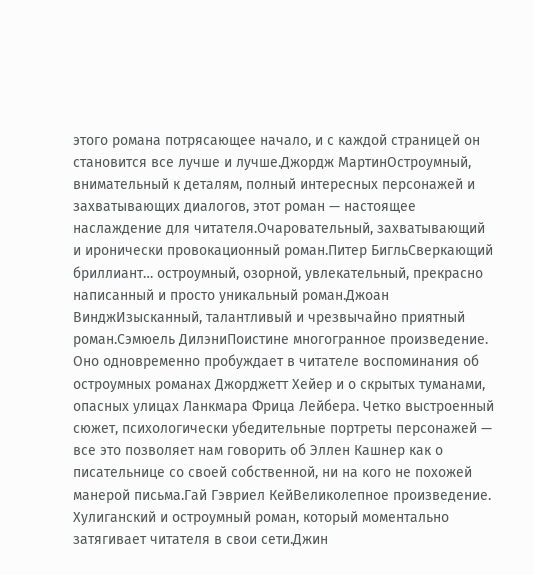этого романа потрясающее начало, и с каждой страницей он становится все лучше и лучше.Джордж МартинОстроумный, внимательный к деталям, полный интересных персонажей и захватывающих диалогов, этот роман — настоящее наслаждение для читателя.Очаровательный, захватывающий и иронически провокационный роман.Питер БигльСверкающий бриллиант… остроумный, озорной, увлекательный, прекрасно написанный и просто уникальный роман.Джоан ВинджИзысканный, талантливый и чрезвычайно приятный роман.Сэмюель ДилэниПоистине многогранное произведение. Оно одновременно пробуждает в читателе воспоминания об остроумных романах Джорджетт Хейер и о скрытых туманами, опасных улицах Ланкмара Фрица Лейбера. Четко выстроенный сюжет, психологически убедительные портреты персонажей — все это позволяет нам говорить об Эллен Кашнер как о писательнице со своей собственной, ни на кого не похожей манерой письма.Гай Гэвриел КейВеликолепное произведение. Хулиганский и остроумный роман, который моментально затягивает читателя в свои сети.Джин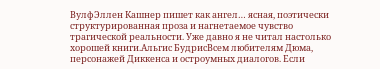ВулфЭллен Кашнер пишет как ангел… ясная, поэтически структурированная проза и нагнетаемое чувство трагической реальности. Уже давно я не читал настолько хорошей книги.Альгис БудрисВсем любителям Дюма, персонажей Диккенса и остроумных диалогов. Если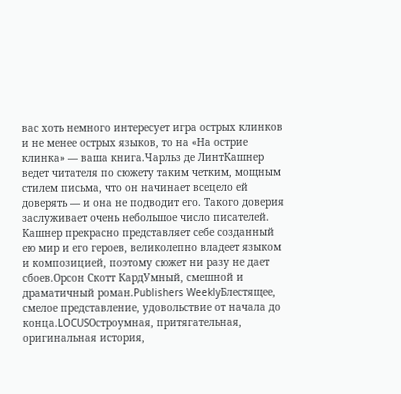вас хоть немного интересует игра острых клинков и не менее острых языков, то на «На острие клинка» — ваша книга.Чарльз де ЛинтКашнер ведет читателя по сюжету таким четким, мощным стилем письма, что он начинает всецело ей доверять — и она не подводит его. Такого доверия заслуживает очень небольшое число писателей. Кашнер прекрасно представляет себе созданный ею мир и его героев, великолепно владеет языком и композицией, поэтому сюжет ни разу не дает сбоев.Орсон Скотт КардУмный, смешной и драматичный роман.Publishers WeeklyБлестящее, смелое представление, удовольствие от начала до конца.LOCUSОстроумная, притягательная, оригинальная история,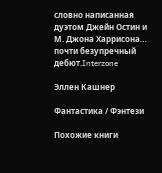словно написанная дуэтом Джейн Остин и М. Джона Харрисона… почти безупречный дебют.Interzone

Эллен Кашнер

Фантастика / Фэнтези

Похожие книги